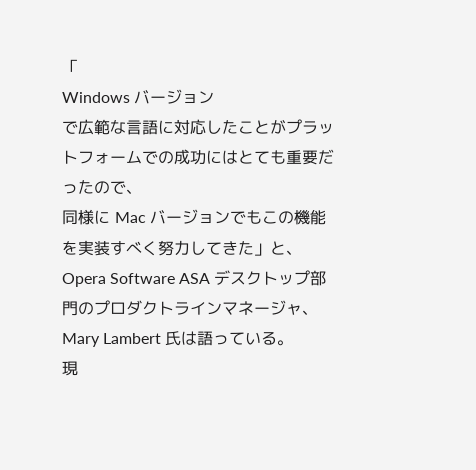「
Windows バージョン
で広範な言語に対応したことがプラットフォームでの成功にはとても重要だったので、
同様に Mac バージョンでもこの機能を実装すべく努力してきた」と、
Opera Software ASA デスクトップ部門のプロダクトラインマネージャ、Mary Lambert 氏は語っている。
現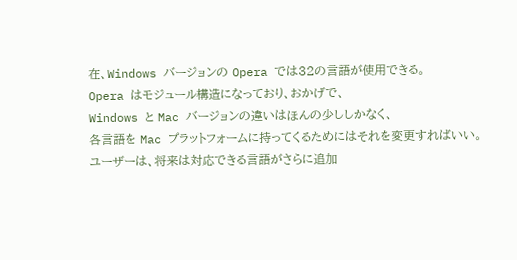在、Windows バージョンの Opera では32の言語が使用できる。
Opera はモジュール構造になっており、おかげで、
Windows と Mac バージョンの違いはほんの少ししかなく、
各言語を Mac プラットフォームに持ってくるためにはそれを変更すればいい。
ユーザーは、将来は対応できる言語がさらに追加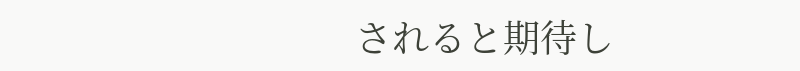されると期待し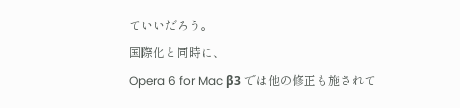ていいだろう。
国際化と同時に、
Opera 6 for Mac β3 では他の修正も施されて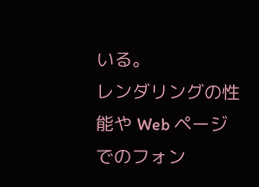いる。
レンダリングの性能や Web ページでのフォン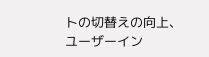トの切替えの向上、
ユーザーイン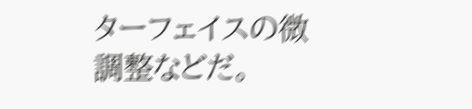ターフェイスの微調整などだ。